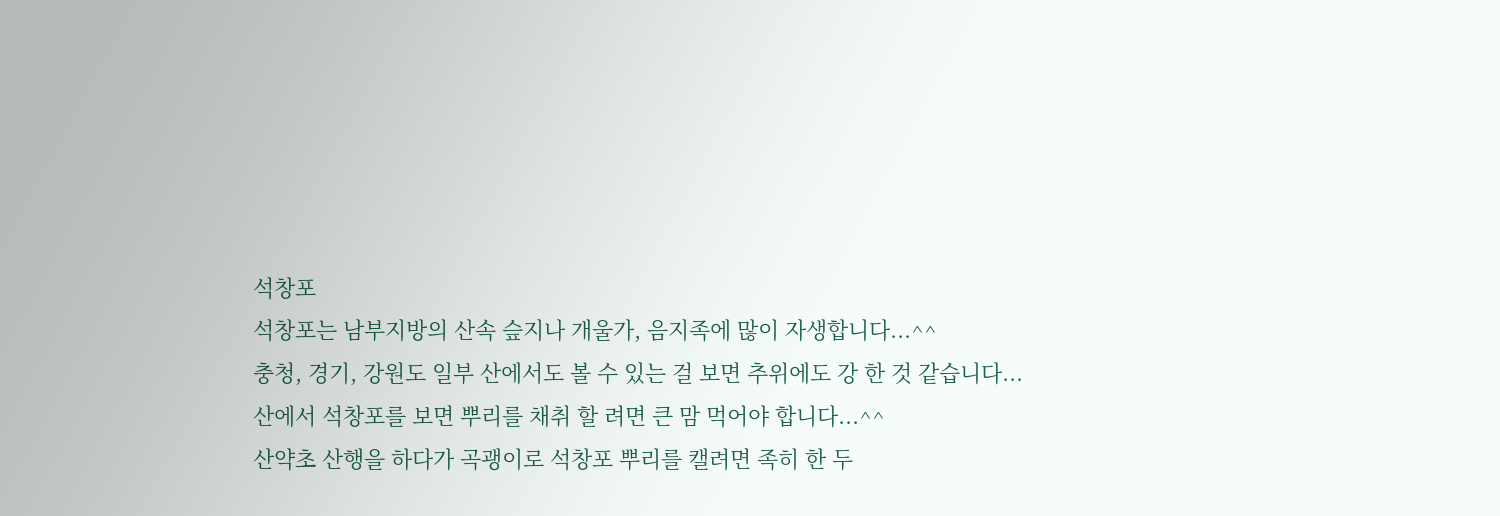석창포
석창포는 남부지방의 산속 슾지나 개울가, 음지족에 많이 자생합니다...^^
충청, 경기, 강원도 일부 산에서도 볼 수 있는 걸 보면 추위에도 강 한 것 같습니다...
산에서 석창포를 보면 뿌리를 채취 할 려면 큰 맘 먹어야 합니다...^^
산약초 산행을 하다가 곡괭이로 석창포 뿌리를 캘려면 족히 한 두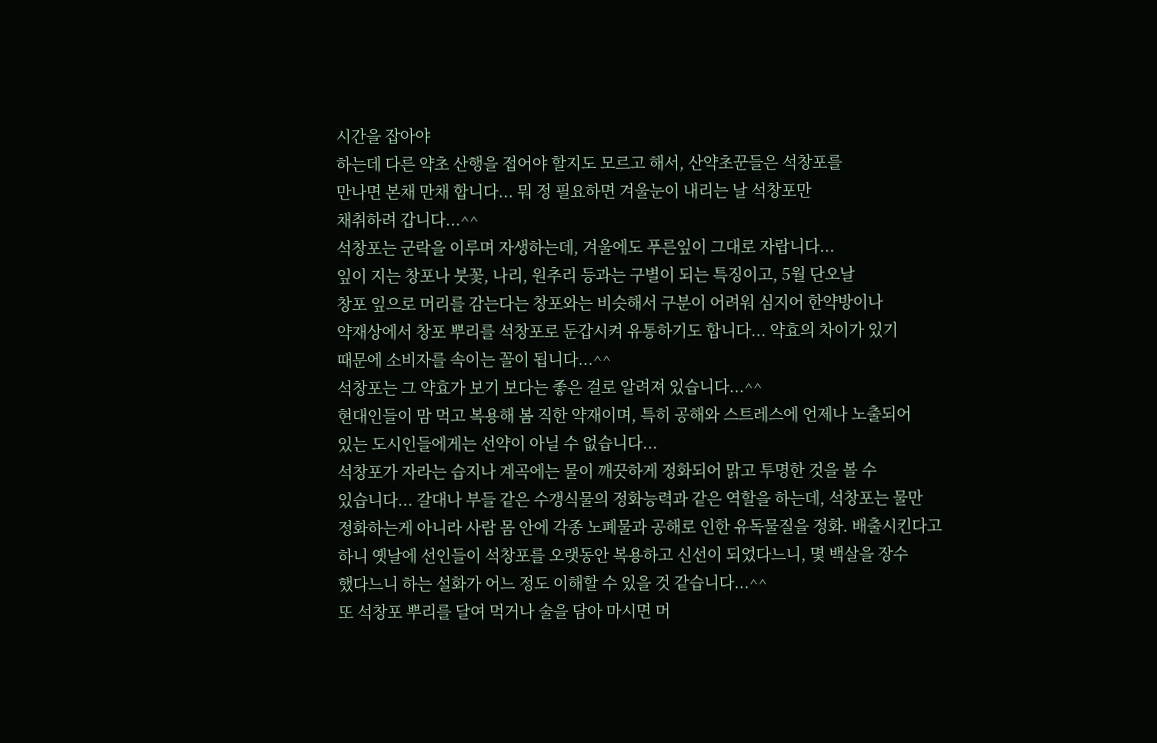시간을 잡아야
하는데 다른 약초 산행을 접어야 할지도 모르고 해서, 산약초꾼들은 석창포를
만나면 본채 만채 합니다... 뭐 정 필요하면 겨울눈이 내리는 날 석창포만
채취하려 갑니다...^^
석창포는 군락을 이루며 자생하는데, 겨울에도 푸른잎이 그대로 자랍니다...
잎이 지는 창포나 붓꽃, 나리, 원추리 등과는 구별이 되는 특징이고, 5월 단오날
창포 잎으로 머리를 감는다는 창포와는 비슷해서 구분이 어려워 심지어 한약방이나
약재상에서 창포 뿌리를 석창포로 둔갑시켜 유통하기도 합니다... 약효의 차이가 있기
때문에 소비자를 속이는 꼴이 됩니다...^^
석창포는 그 약효가 보기 보다는 좋은 걸로 알려져 있습니다...^^
현대인들이 맘 먹고 복용해 봄 직한 약재이며, 특히 공해와 스트레스에 언제나 노출되어
있는 도시인들에게는 선약이 아닐 수 없습니다...
석창포가 자라는 습지나 계곡에는 물이 깨끗하게 정화되어 맑고 투명한 것을 볼 수
있습니다... 갈대나 부들 같은 수갱식물의 정화능력과 같은 역할을 하는데, 석창포는 물만
정화하는게 아니라 사람 몸 안에 각종 노폐물과 공해로 인한 유독물질을 정화. 배출시킨다고
하니 옛날에 선인들이 석창포를 오랫동안 복용하고 신선이 되었다느니, 몇 백살을 장수
했다느니 하는 설화가 어느 정도 이해할 수 있을 것 같습니다...^^
또 석창포 뿌리를 달여 먹거나 술을 담아 마시면 머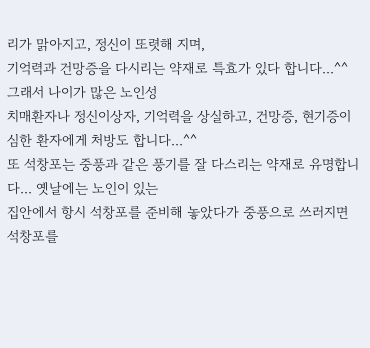리가 맑아지고, 정신이 또렷해 지며,
기억력과 건망증을 다시리는 약재로 특효가 있다 합니다...^^ 그래서 나이가 많은 노인성
치매환자나 정신이상자, 기억력을 상실하고, 건망증, 현기증이 심한 환자에게 처방도 합니다...^^
또 석창포는 중풍과 같은 풍기를 잘 다스리는 약재로 유명합니다... 옛날에는 노인이 있는
집안에서 항시 석창포를 준비해 놓았다가 중풍으로 쓰러지면 석창포를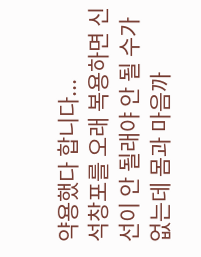약용했다 합니다...
석창포를 오래 복용하면 신선이 안 될래야 안 될 수가 없는데 몸과 마음까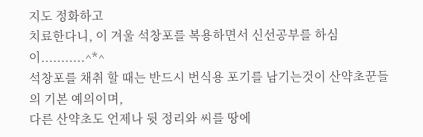지도 정화하고
치료한다니, 이 겨울 석창포를 복용하면서 신선공부를 하심이...........^*^
석창포를 채취 할 때는 반드시 번식용 포기를 남기는것이 산약초꾼들의 기본 예의이며,
다른 산약초도 언제나 뒷 정리와 씨를 땅에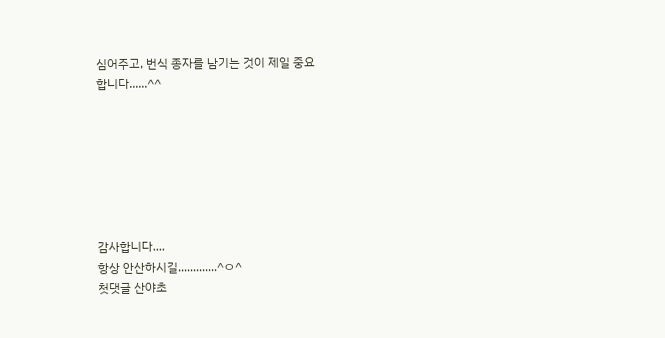심어주고, 번식 종자를 남기는 것이 제일 중요
합니다......^^







감사합니다....
항상 안산하시길.............^ㅇ^
첫댓글 산야초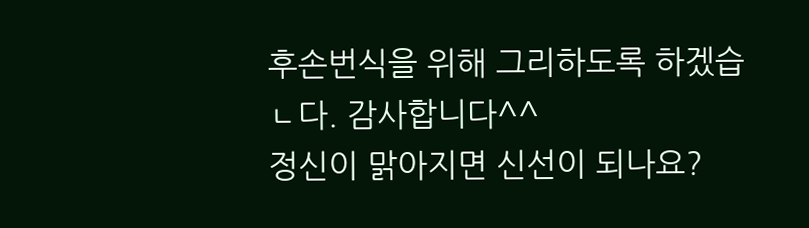후손번식을 위해 그리하도록 하겠습ㄴ다. 감사합니다^^
정신이 맑아지면 신선이 되나요?